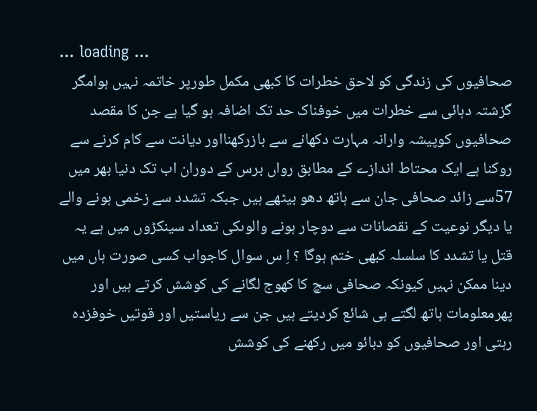... loading ...
صحافیوں کی زندگی کو لاحق خطرات کا کبھی مکمل طورپر خاتمہ نہیں ہوامگر گزشتہ دہائی سے خطرات میں خوفناک حد تک اضافہ ہو گیا ہے جن کا مقصد صحافیوں کوپیشہ وارانہ مہارت دکھانے سے بازرکھنااور دیانت سے کام کرنے سے روکنا ہے ایک محتاط اندازے کے مطابق رواں برس کے دوران اب تک دنیا بھر میں 57سے زائد صحافی جان سے ہاتھ دھو بیٹھے ہیں جبکہ تشدد سے زخمی ہونے والے یا دیگر نوعیت کے نقصانات سے دوچار ہونے والوںکی تعداد سینکڑوں میں ہے یہ قتل یا تشدد کا سلسلہ کبھی ختم ہوگا ؟ اِ س سوال کاجواب کسی صورت ہاں میں دینا ممکن نہیں کیونکہ صحافی سچ کا کھوج لگانے کی کوشش کرتے ہیں اور پھرمعلومات ہاتھ لگتے ہی شائع کردیتے ہیں جن سے ریاستیں اور قوتیں خوفزدہ رہتی اور صحافیوں کو دبائو میں رکھنے کی کوشش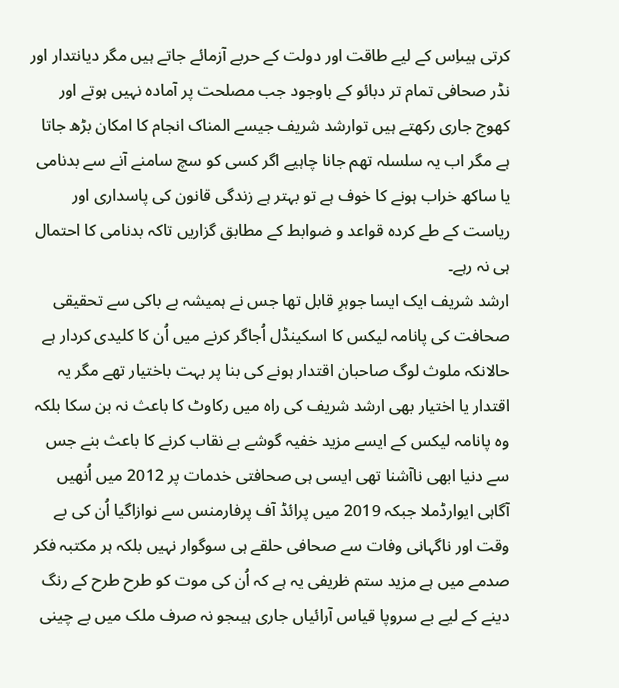کرتی ہیںاِس کے لیے طاقت اور دولت کے حربے آزمائے جاتے ہیں مگر دیانتدار اور نڈر صحافی تمام تر دبائو کے باوجود جب مصلحت پر آمادہ نہیں ہوتے اور کھوج جاری رکھتے ہیں توارشد شریف جیسے المناک انجام کا امکان بڑھ جاتا ہے مگر اب یہ سلسلہ تھم جانا چاہیے اگر کسی کو سچ سامنے آنے سے بدنامی یا ساکھ خراب ہونے کا خوف ہے تو بہتر ہے زندگی قانون کی پاسداری اور ریاست کے طے کردہ قواعد و ضوابط کے مطابق گزاریں تاکہ بدنامی کا احتمال ہی نہ رہے۔
ارشد شریف ایک ایسا جوہرِ قابل تھا جس نے ہمیشہ بے باکی سے تحقیقی صحافت کی پانامہ لیکس کا اسکینڈل اُجاگر کرنے میں اُن کا کلیدی کردار ہے حالانکہ ملوث لوگ صاحبان اقتدار ہونے کی بنا پر بہت باختیار تھے مگر یہ اقتدار یا اختیار بھی ارشد شریف کی راہ میں رکاوٹ کا باعث نہ بن سکا بلکہ وہ پانامہ لیکس کے ایسے مزید خفیہ گوشے بے نقاب کرنے کا باعث بنے جس سے دنیا ابھی ناآشنا تھی ایسی ہی صحافتی خدمات پر 2012 میں اُنھیں آگاہی ایوارڈملا جبکہ 2019 میں پرائڈ آف پرفارمنس سے نوازاگیا اُن کی بے وقت اور ناگہانی وفات سے صحافی حلقے ہی سوگوار نہیں بلکہ ہر مکتبہ فکر صدمے میں ہے مزید ستم ظریفی یہ ہے کہ اُن کی موت کو طرح طرح کے رنگ دینے کے لیے بے سروپا قیاس آرائیاں جاری ہیںجو نہ صرف ملک میں بے چینی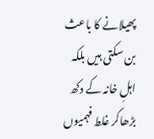پھیلانے کا باعث بن سکتی ہیں بلکہ اہلِ خانہ کے دکھ بڑھاکر غلط فہمیوں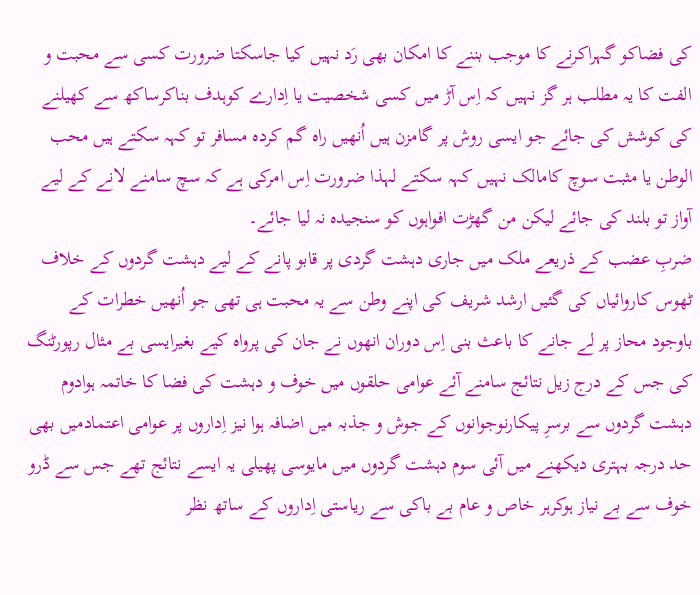کی فضاکو گہراکرنے کا موجب بننے کا امکان بھی رَد نہیں کیا جاسکتا ضرورت کسی سے محبت و الفت کا یہ مطلب ہر گز نہیں کہ اِس آڑ میں کسی شخصیت یا اِدارے کوہدف بناکرساکھ سے کھیلنے کی کوشش کی جائے جو ایسی روش پر گامزن ہیں اُنھیں راہ گم کردہ مسافر تو کہہ سکتے ہیں محب الوطن یا مثبت سوچ کامالک نہیں کہہ سکتے لہذا ضرورت اِس امرکی ہے کہ سچ سامنے لانے کے لیے آواز تو بلند کی جائے لیکن من گھڑت افواہوں کو سنجیدہ نہ لیا جائے۔
ضربِ عضب کے ذریعے ملک میں جاری دہشت گردی پر قابو پانے کے لیے دہشت گردوں کے خلاف ٹھوس کاروائیاں کی گئیں ارشد شریف کی اپنے وطن سے یہ محبت ہی تھی جو اُنھیں خطرات کے باوجود محاز پر لے جانے کا باعث بنی اِس دوران انھوں نے جان کی پرواہ کیے بغیرایسی بے مثال رپورٹنگ کی جس کے درج زیل نتائج سامنے آئے عوامی حلقوں میں خوف و دہشت کی فضا کا خاتمہ ہوادوم دہشت گردوں سے برسرِ پیکارنوجوانوں کے جوش و جذبہ میں اضافہ ہوا نیز اِداروں پر عوامی اعتمادمیں بھی حد درجہ بہتری دیکھنے میں آئی سوم دہشت گردوں میں مایوسی پھیلی یہ ایسے نتائج تھے جس سے ڈرو خوف سے بے نیاز ہوکرہر خاص و عام بے باکی سے ریاستی اِداروں کے ساتھ نظر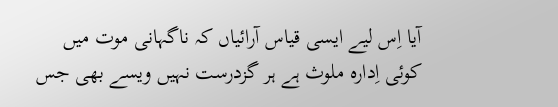آیا اِس لیے ایسی قیاس آرائیاں کہ ناگہانی موت میں کوئی اِدارہ ملوث ہے ہر گزدرست نہیں ویسے بھی جس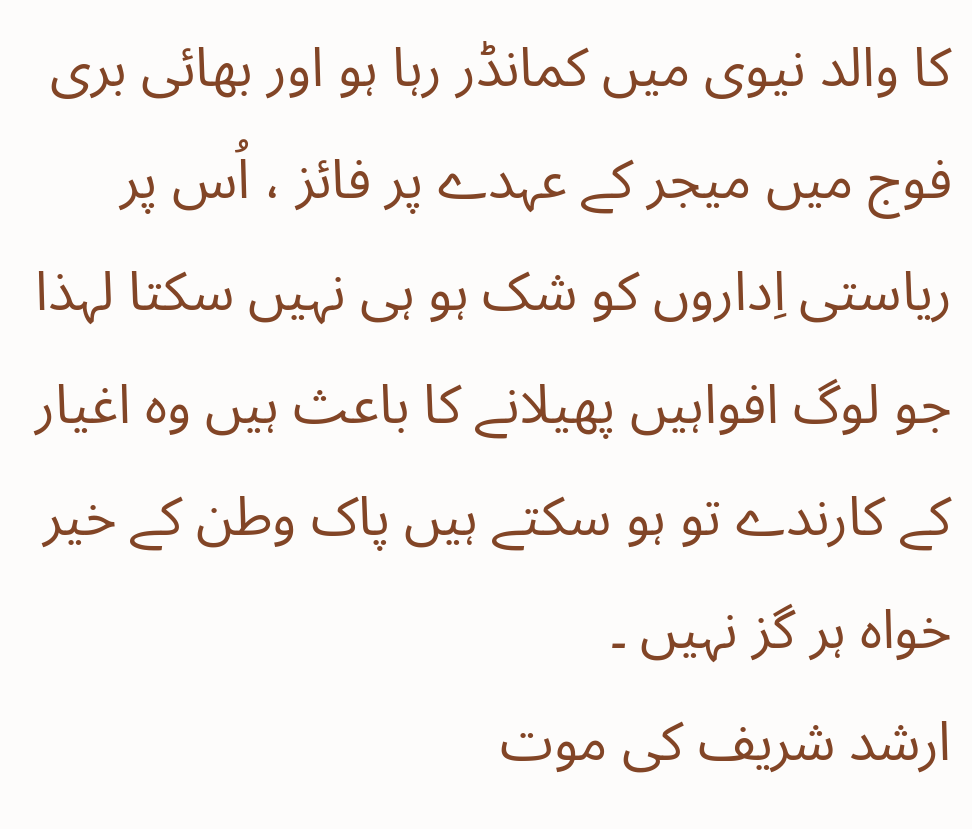کا والد نیوی میں کمانڈر رہا ہو اور بھائی بری فوج میں میجر کے عہدے پر فائز ، اُس پر ریاستی اِداروں کو شک ہو ہی نہیں سکتا لہذا جو لوگ افواہیں پھیلانے کا باعث ہیں وہ اغیار کے کارندے تو ہو سکتے ہیں پاک وطن کے خیر خواہ ہر گز نہیں ۔
ارشد شریف کی موت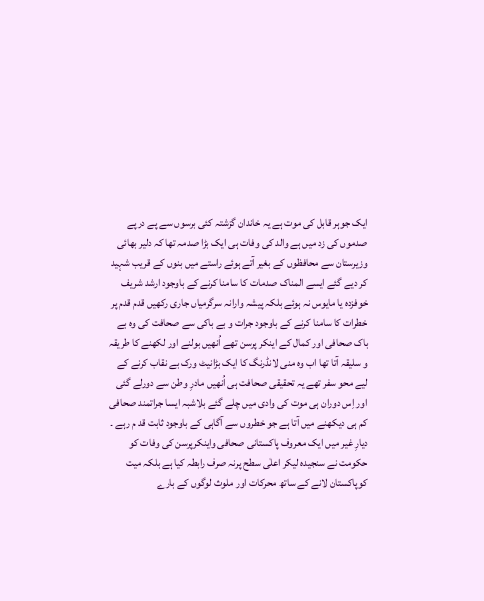ایک جوہر قابل کی موت ہے یہ خاندان گزشتہ کئی برسوں سے پے درپے صدموں کی زد میں ہے والد کی وفات ہی ایک بڑا صدمہ تھا کہ دلیر بھائی وزیرستان سے محافظوں کے بغیر آتے ہوئے راستے میں بنوں کے قریب شہید کر دیے گئے ایسے المناک صدمات کا سامنا کرنے کے باوجود ارشد شریف خوفزدہ یا مایوس نہ ہوئے بلکہ پیشہ وارانہ سرگرمیاں جاری رکھیں قدم قدم پر خطرات کا سامنا کرنے کے باوجود جرات و بے باکی سے صحافت کی وہ بے باک صحافی اور کمال کے اینکر پرسن تھے اُنھیں بولنے اور لکھنے کا طریقہ و سلیقہ آتا تھا اب وہ منی لانڈرنگ کا ایک بڑانیٹ ورک بے نقاب کرنے کے لیے محو سفر تھے یہ تحقیقی صحافت ہی اُنھیں مادرِ وطن سے دورلے گئی اور اِس دوران ہی موت کی وادی میں چلے گئے بلاشبہ ایسا جراتمند صحافی کم ہی دیکھنے میں آتا ہے جو خطروں سے آگاہی کے باوجود ثابت قد م رہے ۔
دیارِ غیر میں ایک معروف پاکستانی صحافی واینکرپرسن کی وفات کو حکومت نے سنجیدہ لیکر اعلٰی سطح پرنہ صرف رابطہ کیا ہے بلکہ میت کوپاکستان لانے کے ساتھ محرکات اور ملوث لوگوں کے بارے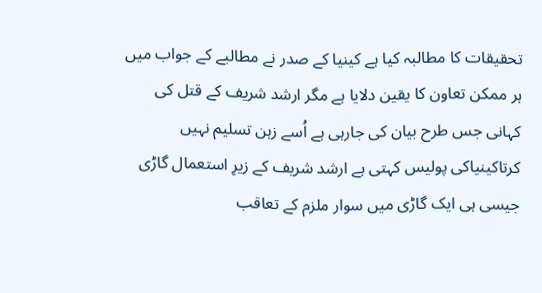تحقیقات کا مطالبہ کیا ہے کینیا کے صدر نے مطالبے کے جواب میں ہر ممکن تعاون کا یقین دلایا ہے مگر ارشد شریف کے قتل کی کہانی جس طرح بیان کی جارہی ہے اُسے زہن تسلیم نہیں کرتاکینیاکی پولیس کہتی ہے ارشد شریف کے زیرِ استعمال گاڑی جیسی ہی ایک گاڑی میں سوار ملزم کے تعاقب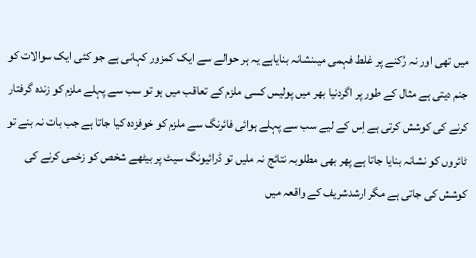میں تھی اور نہ رُکنے پر غلط فہمی میںنشانہ بنایاہے یہ ہر حوالے سے ایک کمزور کہانی ہے جو کئی ایک سوالات کو جنم دیتی ہے مثال کے طور پر اگردنیا بھر میں پولیس کسی ملزم کے تعاقب میں ہو تو سب سے پہلے ملزم کو زندہ گرفتار کرنے کی کوشش کرتی ہے اِس کے لیے سب سے پہلے ہوائی فائرنگ سے ملزم کو خوفزدہ کیا جاتا ہے جب بات نہ بنے تو ٹائروں کو نشانہ بنایا جاتا ہے پھر بھی مطلوبہ نتائج نہ ملیں تو ڈرائیونگ سیٹ پر بیٹھے شخص کو زخمی کرنے کی کوشش کی جاتی ہے مگر ارشدشریف کے واقعہ میں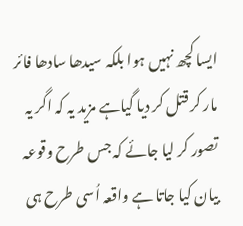ایسا کچھ نہیں ہوا بلکہ سیدھا سادھا فائر مار کر قتل کر دیا گیاہے مزید یہ کہ اگر یہ تصور کر لیا جائے کہ جس طرح وقوعہ بیان کیا جاتا ہے واقعہ اُسی طرح ہی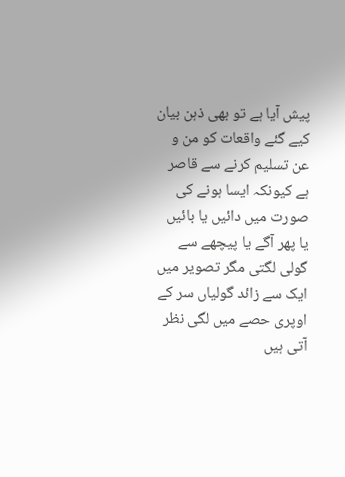پیش آیا ہے تو بھی ذہن بیان کیے گئے واقعات کو من و عن تسلیم کرنے سے قاصر ہے کیونکہ ایسا ہونے کی صورت میں دائیں یا بائیں یا پھر آگے یا پیچھے سے گولی لگتی مگر تصویر میں ایک سے زائد گولیاں سر کے اوپری حصے میں لگی نظر آتی ہیں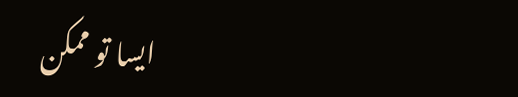ایسا تو ممکن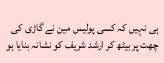ہی نہیں کہ کسی پولیس مین نے گاڑی کی چھت پر بیٹھ کر ارشد شریف کو نشانہ بنایا ہو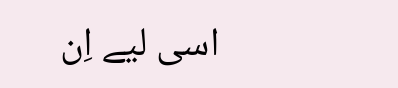اسی لیے اِن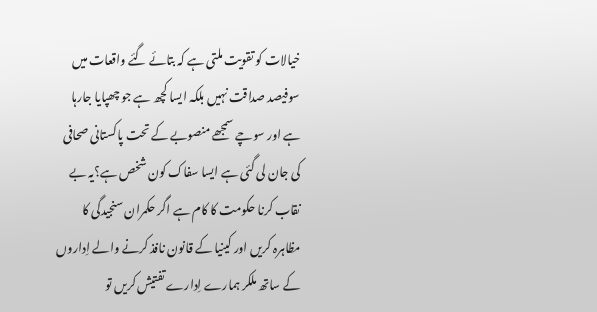خیالات کو تقویت ملتی ہے کہ بتائے گئے واقعات میں سوفیصد صداقت نہیں بلکہ ایسا کچھ ہے جو چھپایا جارہا ہے اور سوچے سمجھے منصوبے کے تحت پاکستانی صحافی کی جان لی گئی ہے ایسا سفاک کون شخص ہے؟یہ بے نقاب کرنا حکومت کا کام ہے اگر حکمران سنجیدگی کا مظاہرہ کریں اور کینیا کے قانون نافذ کرنے والے اِداروں کے ساتھ ملکر ہمارے اِدارے تفتیش کریں تو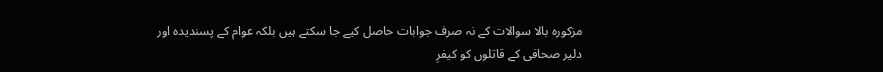مزکورہ بالا سوالات کے نہ صرف جوابات حاصل کیے جا سکتے ہیں بلکہ عوام کے پسندیدہ اور دلیر صحافی کے قاتلوں کو کیفرِ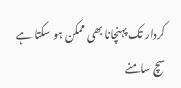کردار تک پہنچانا بھی ممکن ہو سکتا ہے سچ سامنے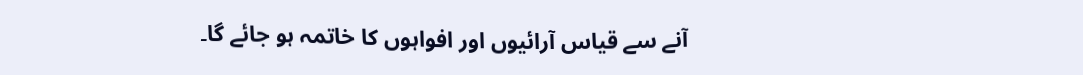آنے سے قیاس آرائیوں اور افواہوں کا خاتمہ ہو جائے گا۔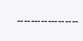۔۔۔۔۔۔۔۔۔۔۔۔۔۔۔۔۔۔